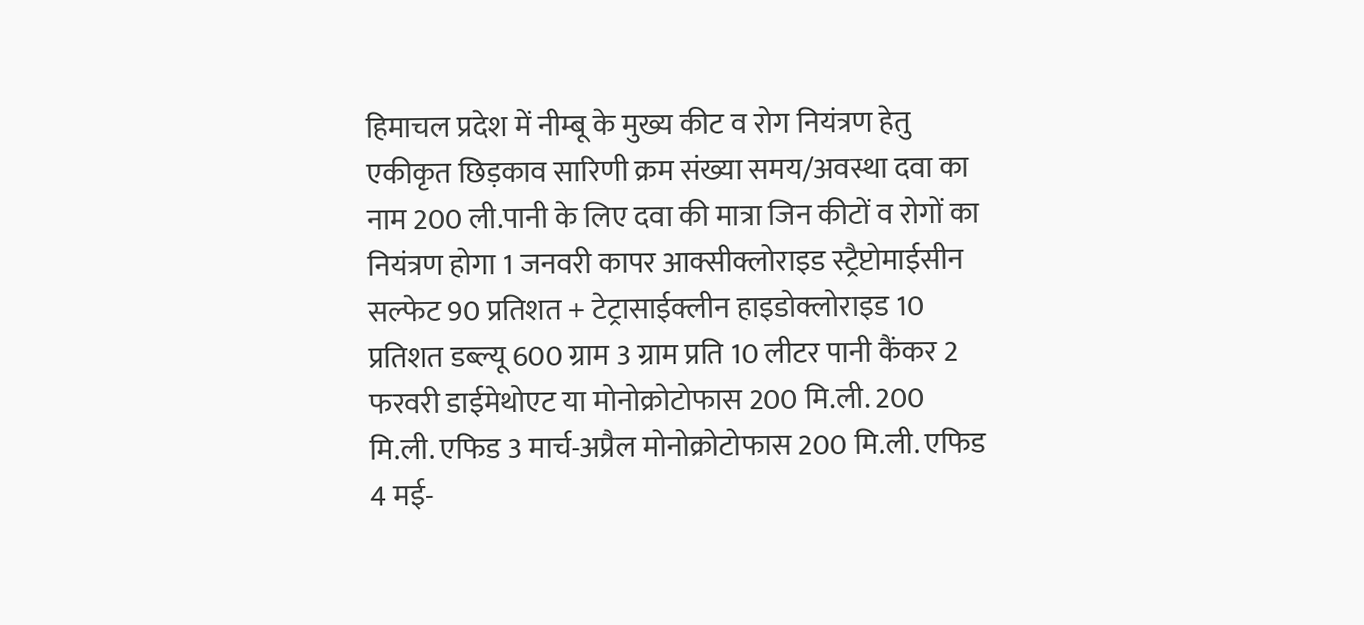हिमाचल प्रदेश में नीम्बू के मुख्य कीट व रोग नियंत्रण हेतु एकीकृत छिड़काव सारिणी क्रम संख्या समय/अवस्था दवा का नाम 200 ली.पानी के लिए दवा की मात्रा जिन कीटों व रोगों का नियंत्रण होगा 1 जनवरी कापर आक्सीक्लोराइड स्ट्रैप्टोमाईसीन सल्फेट 90 प्रतिशत + टेट्रासाईक्लीन हाइडोक्लोराइड 10 प्रतिशत डब्ल्यू 600 ग्राम 3 ग्राम प्रति 10 लीटर पानी कैंकर 2 फरवरी डाईमेथोएट या मोनोक्रोटोफास 200 मि.ली. 200 मि.ली. एफिड 3 मार्च-अप्रैल मोनोक्रोटोफास 200 मि.ली. एफिड 4 मई-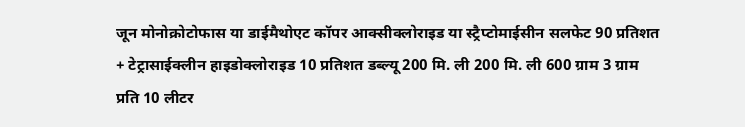जून मोनोक्रोटोफास या डाईमैथोएट कॉपर आक्सीक्लोराइड या स्ट्रैप्टोमाईसीन सलफेट 90 प्रतिशत + टेट्रासाईक्लीन हाइडोक्लोराइड 10 प्रतिशत डब्ल्यू 200 मि. ली 200 मि. ली 600 ग्राम 3 ग्राम प्रति 10 लीटर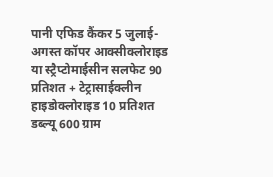पानी एफिड कैंकर 5 जुलाई-अगस्त कॉपर आक्सीक्लोराइड या स्ट्रैप्टोमाईसीन सलफेट 90 प्रतिशत + टेट्रासाईक्लीन हाइडोक्लोराइड 10 प्रतिशत डब्ल्यू 600 ग्राम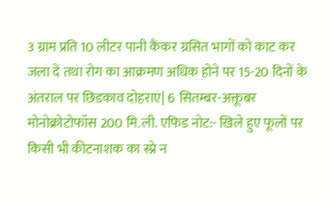3 ग्राम प्रति 10 लीटर पानी कैंकर ग्रसित भागों को काट कर जला दें तथा रोग का आक्रमण अधिक होने पर 15-20 दिनों के अंतराल पर छिडकाव दोहराएं| 6 सितम्बर-अक्तूबर मोनोक्रोटोफॉस 200 मि.ली. एफिड नोट:- खिले हुए फूलों पर किसी भी कीटनाशक का स्प्रे न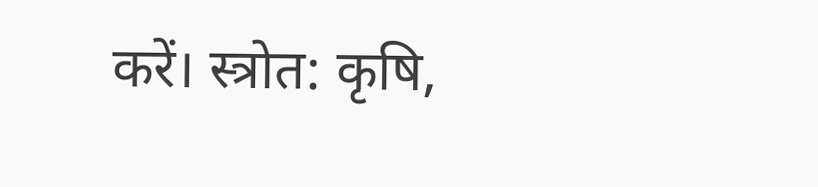करें। स्त्रोत: कृषि,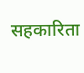सहकारिता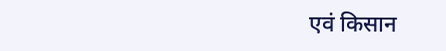एवं किसान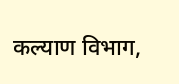कल्याण विभाग,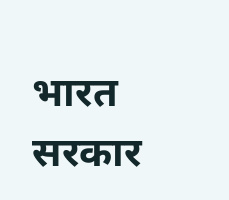भारत सरकार